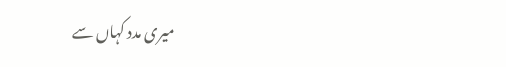میری مدد کہاں سے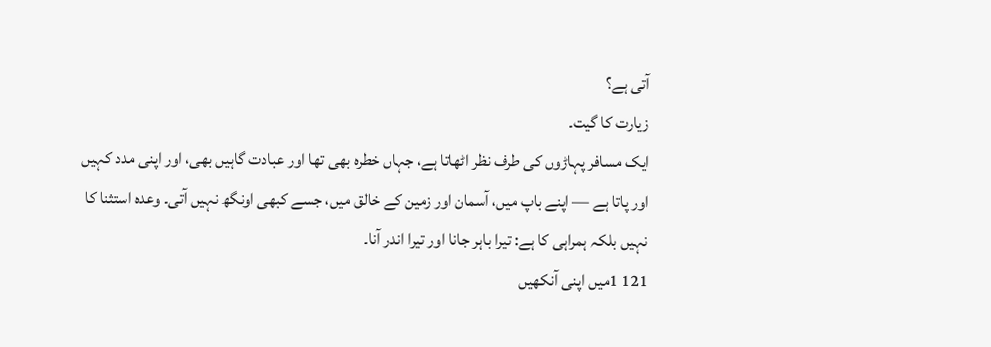آتی ہے؟
زیارت کا گیت۔
ایک مسافر پہاڑوں کی طرف نظر اٹھاتا ہے، جہاں خطرہ بھی تھا اور عبادت گاہیں بھی، اور اپنی مدد کہیں اور پاتا ہے — اپنے باپ میں، آسمان اور زمین کے خالق میں، جسے کبھی اونگھ نہیں آتی۔ وعدہ استثنا کا نہیں بلکہ ہمراہی کا ہے: تیرا باہر جانا اور تیرا اندر آنا۔
121 1میں اپنی آنکھیں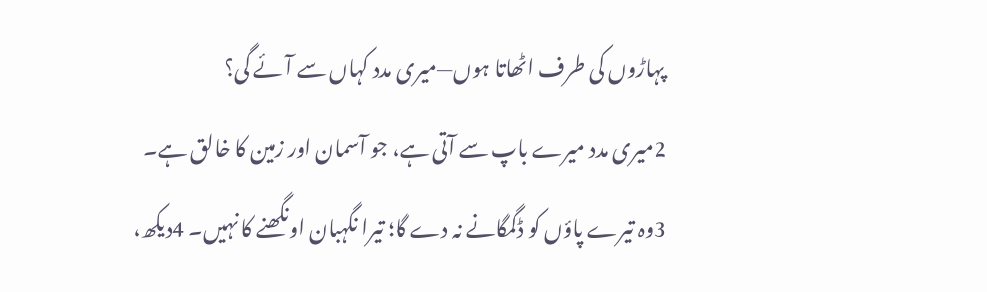پہاڑوں کی طرف اٹھاتا ہوں—میری مدد کہاں سے آئے گی؟
2میری مدد میرے باپ سے آتی ہے، جو آسمان اور زمین کا خالق ہے۔
3وہ تیرے پاؤں کو ڈگمگانے نہ دے گا؛ تیرا نگہبان اونگھنے کا نہیں۔ 4دیکھ،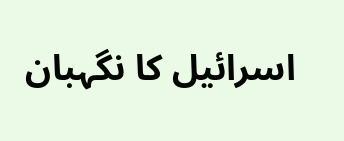اسرائیل کا نگہبان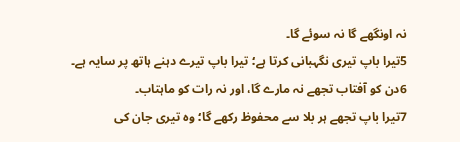نہ اونگھے گا نہ سوئے گا۔
5تیرا باپ تیری نگہبانی کرتا ہے؛ تیرا باپ تیرے دہنے ہاتھ پر سایہ ہے۔ 6دن کو آفتاب تجھے نہ مارے گا، اور نہ رات کو ماہتاب۔
7تیرا باپ تجھے ہر بلا سے محفوظ رکھے گا؛ وہ تیری جان کی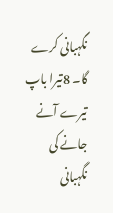نگہبانی کرے گا۔ 8تیرا باپ تیرے آنے جانے کی نگہبانی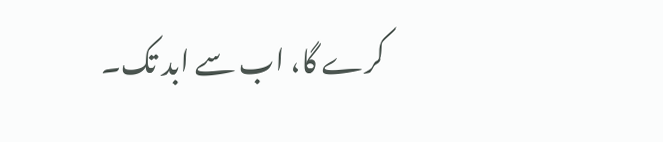کرے گا، اب سے ابد تک۔